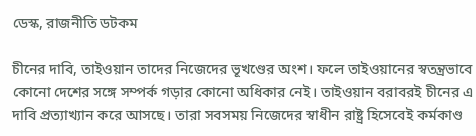ডেস্ক, রাজনীতি ডটকম

চীনের দাবি, তাইওয়ান তাদের নিজেদের ভূখণ্ডের অংশ। ফলে তাইওয়ানের স্বতন্ত্রভাবে কোনো দেশের সঙ্গে সম্পর্ক গড়ার কোনো অধিকার নেই। তাইওয়ান বরাবরই চীনের এ দাবি প্রত্যাখ্যান করে আসছে। তারা সবসময় নিজেদের স্বাধীন রাষ্ট্র হিসেবেই কর্মকাণ্ড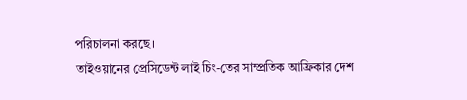পরিচালনা করছে।
তাইওয়ানের প্রেসিডেন্ট লাই চিং-তের সাম্প্রতিক আফ্রিকার দেশ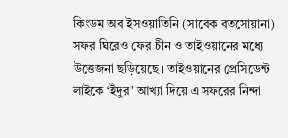কিংডম অব ইসওয়াতিনি (সাবেক বতসোয়ানা) সফর ঘিরেও ফের চীন ও তাইওয়ানের মধ্যে উত্তেজনা ছড়িয়েছে। তাইওয়ানের প্রেসিডেন্ট লাইকে ‘ইঁদুর’ আখ্যা দিয়ে এ সফরের নিন্দা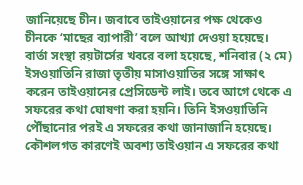জানিয়েছে চীন। জবাবে তাইওয়ানের পক্ষ থেকেও চীনকে ‘মাছের ব্যাপারী’ বলে আখ্যা দেওয়া হয়েছে।
বার্তা সংস্থা রয়টার্সের খবরে বলা হয়েছে, শনিবার (২ মে) ইসওয়াতিনি রাজা তৃতীয় মাসাওয়াতির সঙ্গে সাক্ষাৎ করেন তাইওয়ানের প্রেসিডেন্ট লাই। তবে আগে থেকে এ সফরের কথা ঘোষণা করা হয়নি। তিনি ইসওয়াতিনি পৌঁছানোর পরই এ সফরের কথা জানাজানি হয়েছে।
কৌশলগত কারণেই অবশ্য তাইওয়ান এ সফরের কথা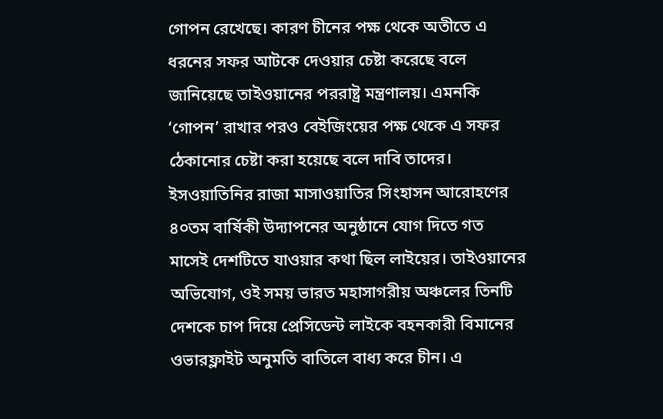গোপন রেখেছে। কারণ চীনের পক্ষ থেকে অতীতে এ ধরনের সফর আটকে দেওয়ার চেষ্টা করেছে বলে জানিয়েছে তাইওয়ানের পররাষ্ট্র মন্ত্রণালয়। এমনকি ‘গোপন’ রাখার পরও বেইজিংয়ের পক্ষ থেকে এ সফর ঠেকানোর চেষ্টা করা হয়েছে বলে দাবি তাদের।
ইসওয়াতিনির রাজা মাসাওয়াতির সিংহাসন আরোহণের ৪০তম বার্ষিকী উদ্যাপনের অনুষ্ঠানে যোগ দিতে গত মাসেই দেশটিতে যাওয়ার কথা ছিল লাইয়ের। তাইওয়ানের অভিযোগ, ওই সময় ভারত মহাসাগরীয় অঞ্চলের তিনটি দেশকে চাপ দিয়ে প্রেসিডেন্ট লাইকে বহনকারী বিমানের ওভারফ্লাইট অনুমতি বাতিলে বাধ্য করে চীন। এ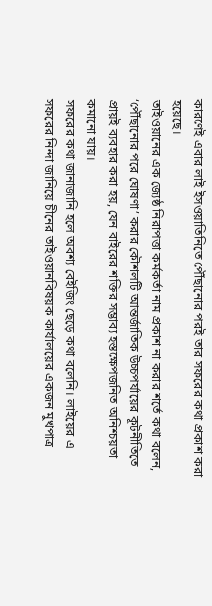কারণেই এবার লাই ইসওয়াতিনিতে পৌঁছানোর পরই তার সফরের কথা প্রকাশ করা হয়েছে।
তাইওয়ানের এক জ্যেষ্ঠ নিরাপত্তা কর্মকর্তা নাম প্রকাশ না করার শর্তে কথা বলেন, ‘পৌঁছানোর পরে ঘোষণা’ করার কৌশলটি আন্তর্জাতিক উচ্চপর্যায়ের কূটনীতিতে প্রায়ই ব্যবহার করা হয়, যেন বাইরের শক্তির সম্ভাব্য হস্তক্ষেপজনিত অনিশ্চয়তা কমানো যায়।
সফরের কথা জানাজানি হলে অবশ্য বেইজিং ছেড়ে কথা বলেনি। লাইয়ের এ সফরের নিন্দা জানিয়ে চীনের তাইওয়ানবিষয়ক কার্যালয়ের একজন মুখপাত্র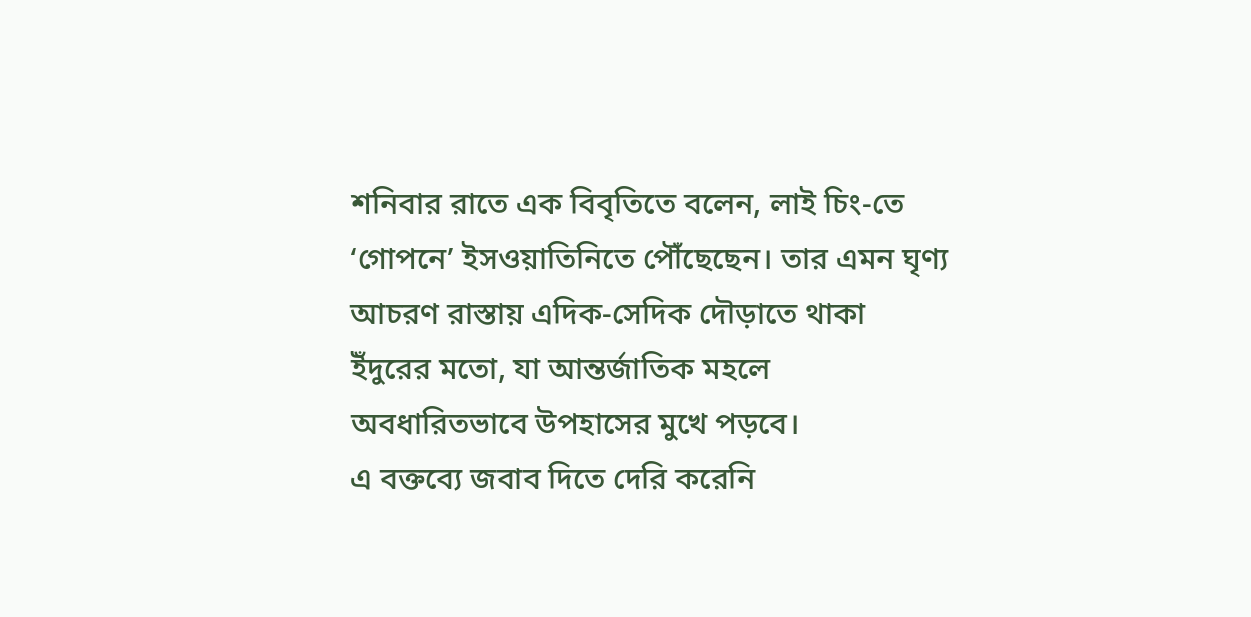শনিবার রাতে এক বিবৃতিতে বলেন, লাই চিং-তে ‘গোপনে’ ইসওয়াতিনিতে পৌঁছেছেন। তার এমন ঘৃণ্য আচরণ রাস্তায় এদিক-সেদিক দৌড়াতে থাকা ইঁদুরের মতো, যা আন্তর্জাতিক মহলে অবধারিতভাবে উপহাসের মুখে পড়বে।
এ বক্তব্যে জবাব দিতে দেরি করেনি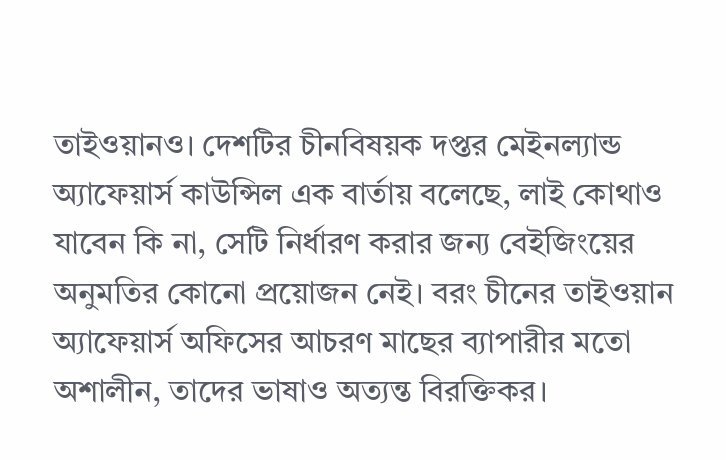তাইওয়ানও। দেশটির চীনবিষয়ক দপ্তর মেইনল্যান্ড অ্যাফেয়ার্স কাউন্সিল এক বার্তায় বলেছে, লাই কোথাও যাবেন কি না, সেটি নির্ধারণ করার জন্য বেইজিংয়ের অনুমতির কোনো প্রয়োজন নেই। বরং চীনের তাইওয়ান অ্যাফেয়ার্স অফিসের আচরণ মাছের ব্যাপারীর মতো অশালীন, তাদের ভাষাও অত্যন্ত বিরক্তিকর।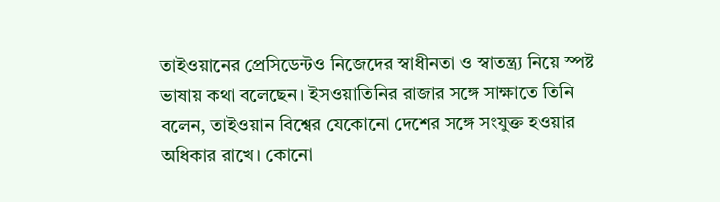তাইওয়ানের প্রেসিডেন্টও নিজেদের স্বাধীনতা ও স্বাতন্ত্র্য নিয়ে স্পষ্ট ভাষায় কথা বলেছেন। ইসওয়াতিনির রাজার সঙ্গে সাক্ষাতে তিনি বলেন, তাইওয়ান বিশ্বের যেকোনো দেশের সঙ্গে সংযুক্ত হওয়ার অধিকার রাখে। কোনো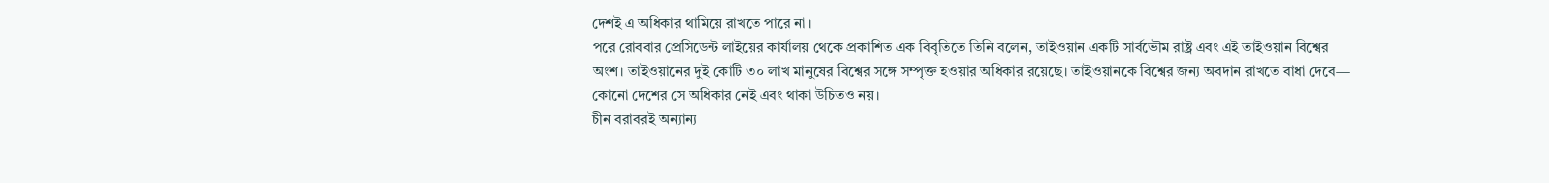দেশই এ অধিকার থামিয়ে রাখতে পারে না।
পরে রোববার প্রেসিডেন্ট লাইয়ের কার্যালয় থেকে প্রকাশিত এক বিবৃতিতে তিনি বলেন, তাইওয়ান একটি সার্বভৌম রাষ্ট্র এবং এই তাইওয়ান বিশ্বের অংশ। তাইওয়ানের দুই কোটি ৩০ লাখ মানুষের বিশ্বের সঙ্গে সম্পৃক্ত হওয়ার অধিকার রয়েছে। তাইওয়ানকে বিশ্বের জন্য অবদান রাখতে বাধা দেবে— কোনো দেশের সে অধিকার নেই এবং থাকা উচিতও নয়।
চীন বরাবরই অন্যান্য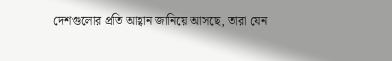দেশগুলোর প্রতি আহ্বান জানিয়ে আসছে, তারা যেন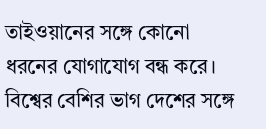তাইওয়ানের সঙ্গে কোনো ধরনের যোগাযোগ বন্ধ করে। বিশ্বের বেশির ভাগ দেশের সঙ্গে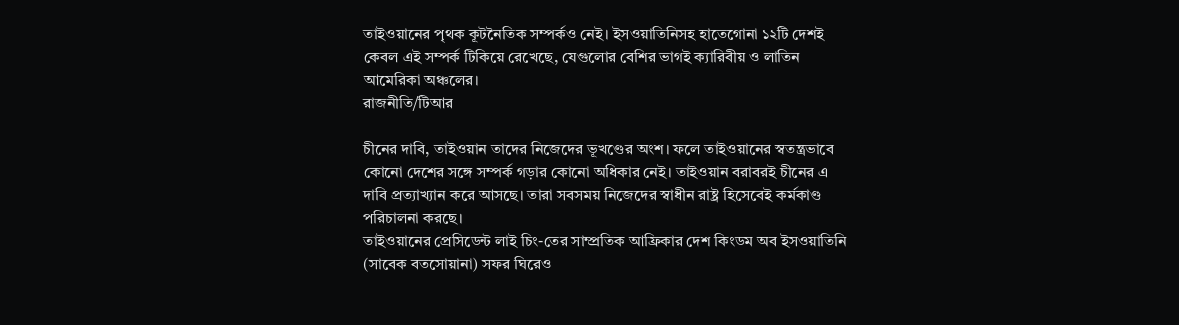তাইওয়ানের পৃথক কূটনৈতিক সম্পর্কও নেই। ইসওয়াতিনিসহ হাতেগোনা ১২টি দেশই কেবল এই সম্পর্ক টিকিয়ে রেখেছে, যেগুলোর বেশির ভাগই ক্যারিবীয় ও লাতিন আমেরিকা অঞ্চলের।
রাজনীতি/টিআর

চীনের দাবি, তাইওয়ান তাদের নিজেদের ভূখণ্ডের অংশ। ফলে তাইওয়ানের স্বতন্ত্রভাবে কোনো দেশের সঙ্গে সম্পর্ক গড়ার কোনো অধিকার নেই। তাইওয়ান বরাবরই চীনের এ দাবি প্রত্যাখ্যান করে আসছে। তারা সবসময় নিজেদের স্বাধীন রাষ্ট্র হিসেবেই কর্মকাণ্ড পরিচালনা করছে।
তাইওয়ানের প্রেসিডেন্ট লাই চিং-তের সাম্প্রতিক আফ্রিকার দেশ কিংডম অব ইসওয়াতিনি (সাবেক বতসোয়ানা) সফর ঘিরেও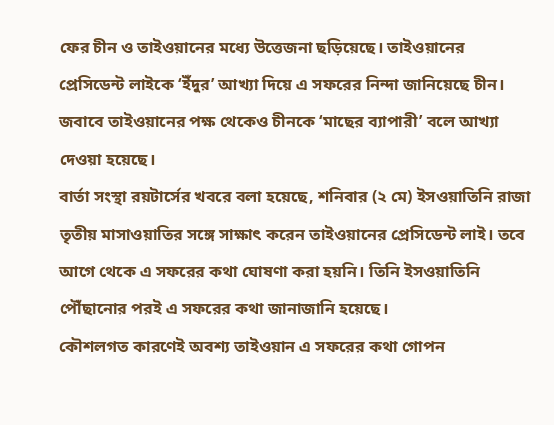ফের চীন ও তাইওয়ানের মধ্যে উত্তেজনা ছড়িয়েছে। তাইওয়ানের প্রেসিডেন্ট লাইকে ‘ইঁদুর’ আখ্যা দিয়ে এ সফরের নিন্দা জানিয়েছে চীন। জবাবে তাইওয়ানের পক্ষ থেকেও চীনকে ‘মাছের ব্যাপারী’ বলে আখ্যা দেওয়া হয়েছে।
বার্তা সংস্থা রয়টার্সের খবরে বলা হয়েছে, শনিবার (২ মে) ইসওয়াতিনি রাজা তৃতীয় মাসাওয়াতির সঙ্গে সাক্ষাৎ করেন তাইওয়ানের প্রেসিডেন্ট লাই। তবে আগে থেকে এ সফরের কথা ঘোষণা করা হয়নি। তিনি ইসওয়াতিনি পৌঁছানোর পরই এ সফরের কথা জানাজানি হয়েছে।
কৌশলগত কারণেই অবশ্য তাইওয়ান এ সফরের কথা গোপন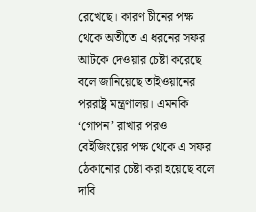রেখেছে। কারণ চীনের পক্ষ থেকে অতীতে এ ধরনের সফর আটকে দেওয়ার চেষ্টা করেছে বলে জানিয়েছে তাইওয়ানের পররাষ্ট্র মন্ত্রণালয়। এমনকি ‘গোপন’ রাখার পরও বেইজিংয়ের পক্ষ থেকে এ সফর ঠেকানোর চেষ্টা করা হয়েছে বলে দাবি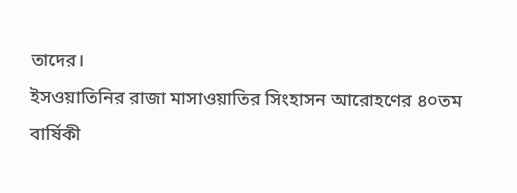তাদের।
ইসওয়াতিনির রাজা মাসাওয়াতির সিংহাসন আরোহণের ৪০তম বার্ষিকী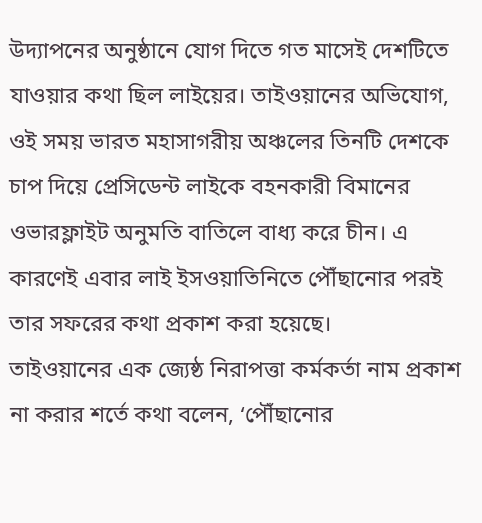উদ্যাপনের অনুষ্ঠানে যোগ দিতে গত মাসেই দেশটিতে যাওয়ার কথা ছিল লাইয়ের। তাইওয়ানের অভিযোগ, ওই সময় ভারত মহাসাগরীয় অঞ্চলের তিনটি দেশকে চাপ দিয়ে প্রেসিডেন্ট লাইকে বহনকারী বিমানের ওভারফ্লাইট অনুমতি বাতিলে বাধ্য করে চীন। এ কারণেই এবার লাই ইসওয়াতিনিতে পৌঁছানোর পরই তার সফরের কথা প্রকাশ করা হয়েছে।
তাইওয়ানের এক জ্যেষ্ঠ নিরাপত্তা কর্মকর্তা নাম প্রকাশ না করার শর্তে কথা বলেন, ‘পৌঁছানোর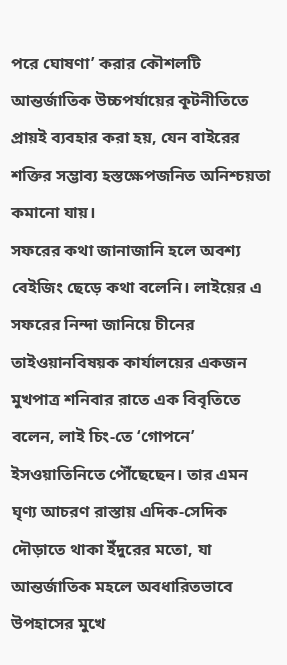পরে ঘোষণা’ করার কৌশলটি আন্তর্জাতিক উচ্চপর্যায়ের কূটনীতিতে প্রায়ই ব্যবহার করা হয়, যেন বাইরের শক্তির সম্ভাব্য হস্তক্ষেপজনিত অনিশ্চয়তা কমানো যায়।
সফরের কথা জানাজানি হলে অবশ্য বেইজিং ছেড়ে কথা বলেনি। লাইয়ের এ সফরের নিন্দা জানিয়ে চীনের তাইওয়ানবিষয়ক কার্যালয়ের একজন মুখপাত্র শনিবার রাতে এক বিবৃতিতে বলেন, লাই চিং-তে ‘গোপনে’ ইসওয়াতিনিতে পৌঁছেছেন। তার এমন ঘৃণ্য আচরণ রাস্তায় এদিক-সেদিক দৌড়াতে থাকা ইঁদুরের মতো, যা আন্তর্জাতিক মহলে অবধারিতভাবে উপহাসের মুখে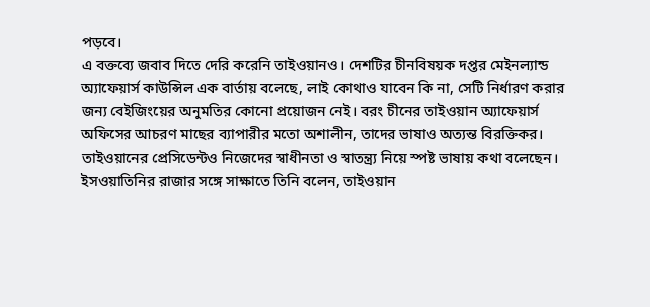পড়বে।
এ বক্তব্যে জবাব দিতে দেরি করেনি তাইওয়ানও। দেশটির চীনবিষয়ক দপ্তর মেইনল্যান্ড অ্যাফেয়ার্স কাউন্সিল এক বার্তায় বলেছে, লাই কোথাও যাবেন কি না, সেটি নির্ধারণ করার জন্য বেইজিংয়ের অনুমতির কোনো প্রয়োজন নেই। বরং চীনের তাইওয়ান অ্যাফেয়ার্স অফিসের আচরণ মাছের ব্যাপারীর মতো অশালীন, তাদের ভাষাও অত্যন্ত বিরক্তিকর।
তাইওয়ানের প্রেসিডেন্টও নিজেদের স্বাধীনতা ও স্বাতন্ত্র্য নিয়ে স্পষ্ট ভাষায় কথা বলেছেন। ইসওয়াতিনির রাজার সঙ্গে সাক্ষাতে তিনি বলেন, তাইওয়ান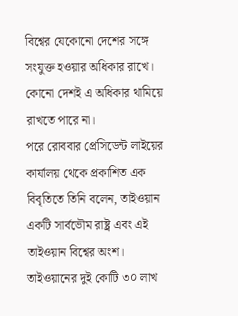বিশ্বের যেকোনো দেশের সঙ্গে সংযুক্ত হওয়ার অধিকার রাখে। কোনো দেশই এ অধিকার থামিয়ে রাখতে পারে না।
পরে রোববার প্রেসিডেন্ট লাইয়ের কার্যালয় থেকে প্রকাশিত এক বিবৃতিতে তিনি বলেন, তাইওয়ান একটি সার্বভৌম রাষ্ট্র এবং এই তাইওয়ান বিশ্বের অংশ। তাইওয়ানের দুই কোটি ৩০ লাখ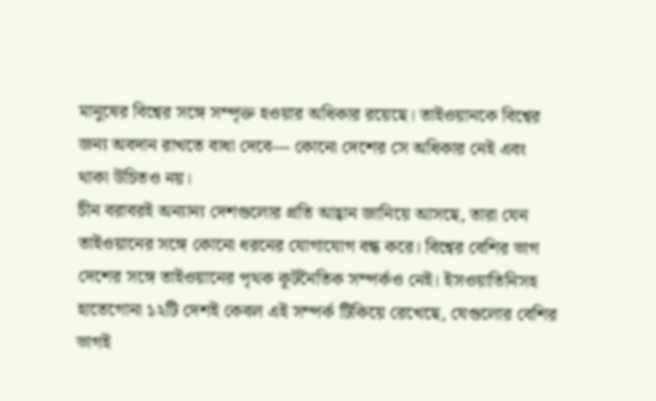মানুষের বিশ্বের সঙ্গে সম্পৃক্ত হওয়ার অধিকার রয়েছে। তাইওয়ানকে বিশ্বের জন্য অবদান রাখতে বাধা দেবে— কোনো দেশের সে অধিকার নেই এবং থাকা উচিতও নয়।
চীন বরাবরই অন্যান্য দেশগুলোর প্রতি আহ্বান জানিয়ে আসছে, তারা যেন তাইওয়ানের সঙ্গে কোনো ধরনের যোগাযোগ বন্ধ করে। বিশ্বের বেশির ভাগ দেশের সঙ্গে তাইওয়ানের পৃথক কূটনৈতিক সম্পর্কও নেই। ইসওয়াতিনিসহ হাতেগোনা ১২টি দেশই কেবল এই সম্পর্ক টিকিয়ে রেখেছে, যেগুলোর বেশির ভাগই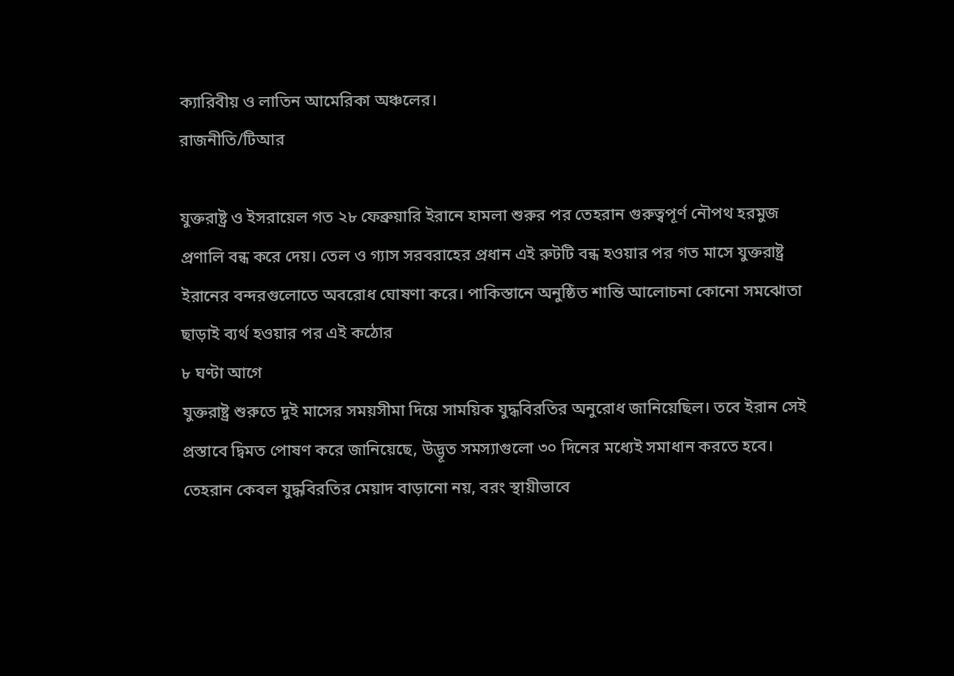ক্যারিবীয় ও লাতিন আমেরিকা অঞ্চলের।
রাজনীতি/টিআর

যুক্তরাষ্ট্র ও ইসরায়েল গত ২৮ ফেব্রুয়ারি ইরানে হামলা শুরুর পর তেহরান গুরুত্বপূর্ণ নৌপথ হরমুজ প্রণালি বন্ধ করে দেয়। তেল ও গ্যাস সরবরাহের প্রধান এই রুটটি বন্ধ হওয়ার পর গত মাসে যুক্তরাষ্ট্র ইরানের বন্দরগুলোতে অবরোধ ঘোষণা করে। পাকিস্তানে অনুষ্ঠিত শান্তি আলোচনা কোনো সমঝোতা ছাড়াই ব্যর্থ হওয়ার পর এই কঠোর
৮ ঘণ্টা আগে
যুক্তরাষ্ট্র শুরুতে দুই মাসের সময়সীমা দিয়ে সাময়িক যুদ্ধবিরতির অনুরোধ জানিয়েছিল। তবে ইরান সেই প্রস্তাবে দ্বিমত পোষণ করে জানিয়েছে, উদ্ভূত সমস্যাগুলো ৩০ দিনের মধ্যেই সমাধান করতে হবে। তেহরান কেবল যুদ্ধবিরতির মেয়াদ বাড়ানো নয়, বরং স্থায়ীভাবে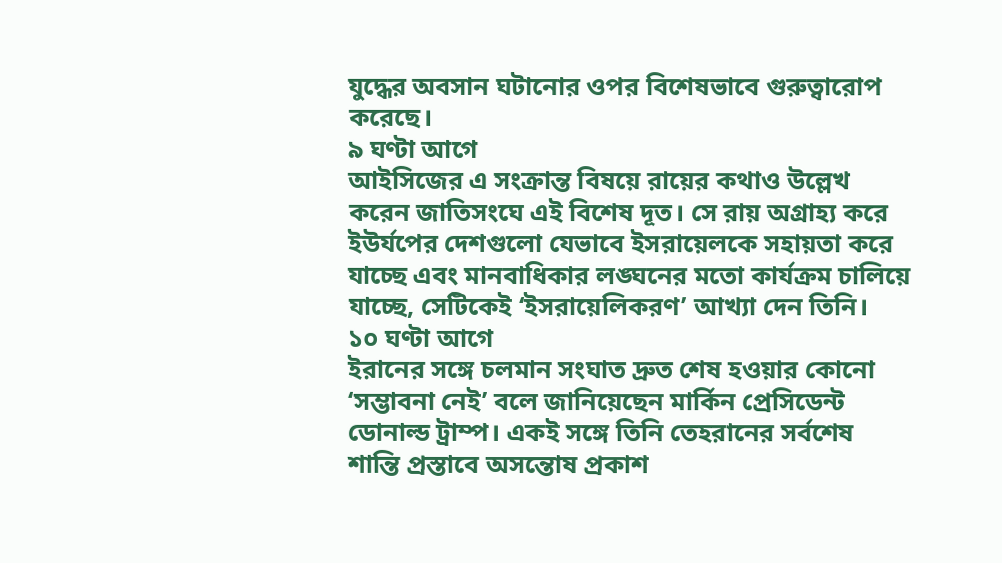যুদ্ধের অবসান ঘটানোর ওপর বিশেষভাবে গুরুত্বারোপ করেছে।
৯ ঘণ্টা আগে
আইসিজের এ সংক্রান্ত বিষয়ে রায়ের কথাও উল্লেখ করেন জাতিসংঘে এই বিশেষ দূত। সে রায় অগ্রাহ্য করে ইউর্যপের দেশগুলো যেভাবে ইসরায়েলকে সহায়তা করে যাচ্ছে এবং মানবাধিকার লঙ্ঘনের মতো কার্যক্রম চালিয়ে যাচ্ছে, সেটিকেই ‘ইসরায়েলিকরণ’ আখ্যা দেন তিনি।
১০ ঘণ্টা আগে
ইরানের সঙ্গে চলমান সংঘাত দ্রুত শেষ হওয়ার কোনো ‘সম্ভাবনা নেই’ বলে জানিয়েছেন মার্কিন প্রেসিডেন্ট ডোনাল্ড ট্রাম্প। একই সঙ্গে তিনি তেহরানের সর্বশেষ শান্তি প্রস্তাবে অসন্তোষ প্রকাশ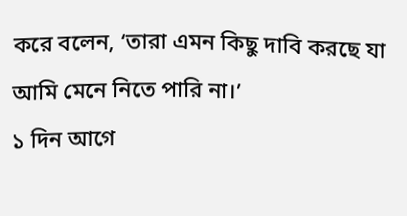করে বলেন, ‘তারা এমন কিছু দাবি করছে যা আমি মেনে নিতে পারি না।’
১ দিন আগে